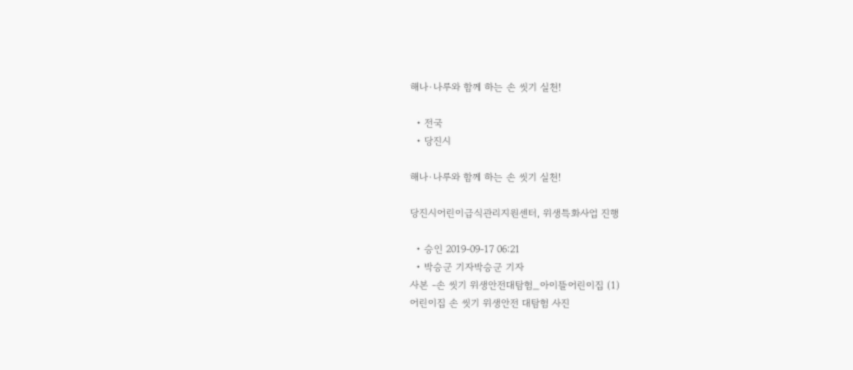해나·나루와 함께 하는 손 씻기 실천!

  • 전국
  • 당진시

해나·나루와 함께 하는 손 씻기 실천!

당진시어린이급식관리지원센터, 위생특화사업 진행

  • 승인 2019-09-17 06:21
  • 박승군 기자박승군 기자
사본 -손 씻기 위생안전대탐험_아이뜰어린이집 (1)
어린이집 손 씻기 위생안전 대탐험 사진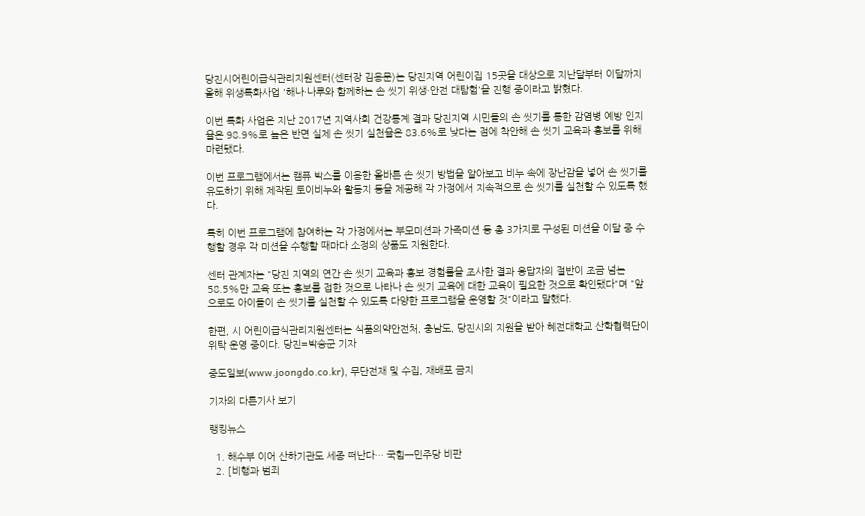당진시어린이급식관리지원센터(센터장 김용문)는 당진지역 어린이집 15곳을 대상으로 지난달부터 이달까지 올해 위생특화사업 '해나·나루와 함께하는 손 씻기 위생·안전 대탐험'을 진행 중이라고 밝혔다.

이번 특화 사업은 지난 2017년 지역사회 건강통계 결과 당진지역 시민들의 손 씻기를 통한 감염병 예방 인지율은 98.9%로 높은 반면 실제 손 씻기 실천율은 83.6%로 낮다는 점에 착안해 손 씻기 교육과 홍보를 위해 마련됐다.

이번 프로그램에서는 캠퓨 박스를 이용한 올바른 손 씻기 방법을 알아보고 비누 속에 장난감을 넣어 손 씻기를 유도하기 위해 제작된 토이비누와 활동지 등을 제공해 각 가정에서 지속적으로 손 씻기를 실천할 수 있도록 했다.

특히 이번 프로그램에 참여하는 각 가정에서는 부모미션과 가족미션 등 총 3가지로 구성된 미션을 이달 중 수행할 경우 각 미션을 수행할 때마다 소정의 상품도 지원한다.

센터 관계자는 "당진 지역의 연간 손 씻기 교육과 홍보 경험률을 조사한 결과 응답자의 절반이 조금 넘는 58.5%만 교육 또는 홍보를 접한 것으로 나타나 손 씻기 교육에 대한 교육이 필요한 것으로 확인됐다"며 "앞으로도 아이들이 손 씻기를 실천할 수 있도록 다양한 프로그램을 운영할 것"이라고 말했다.

한편, 시 어린이급식관리지원센터는 식품의약안전처, 충남도, 당진시의 지원을 받아 혜전대학교 산학협력단이 위탁 운영 중이다. 당진=박승군 기자

중도일보(www.joongdo.co.kr), 무단전재 및 수집, 재배포 금지

기자의 다른기사 보기

랭킹뉴스

  1. 해수부 이어 산하기관도 세종 떠난다… 국힘→민주당 비판
  2. [비행과 범죄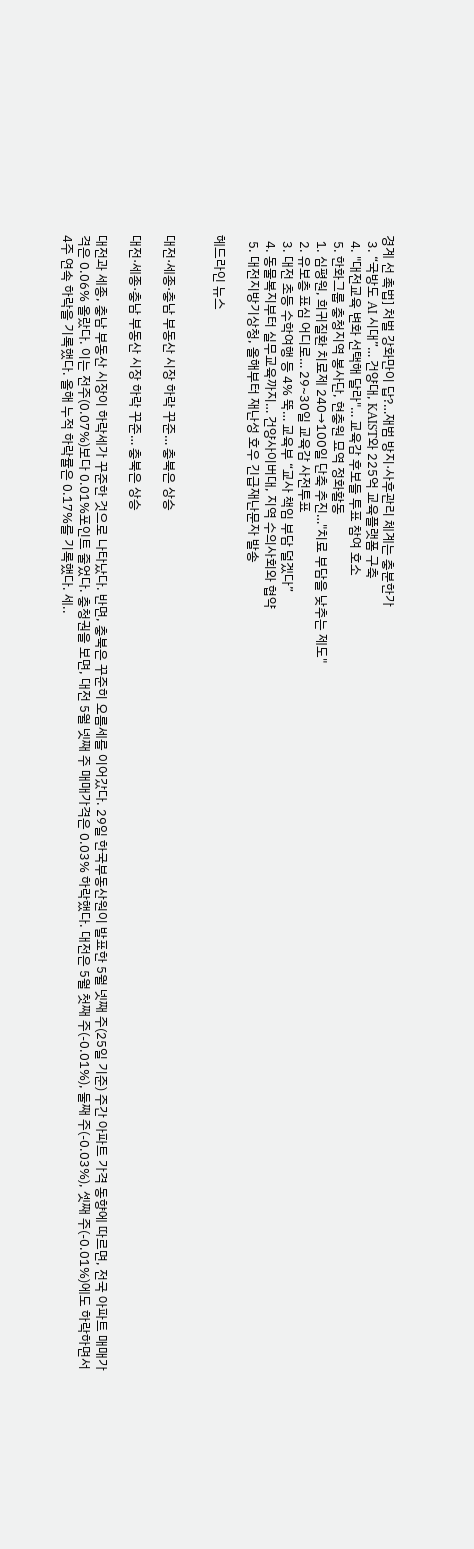경계 선 촉법] 처벌 강화만이 답?…재범 방지·사후관리 체계는 충분한가
  3. “국방도 AI 시대”… 건양대, KAIST와 225억 교육플랫폼 구축
  4. "대전교육 변화 선택해 달라"… 교육감 후보들 투표 참여 호소
  5. 한화그룹 충청지역 봉사단, 현충원 묘역 정화활동
  1. 심평원, 희귀질환 치료제 240→100일 단축 추진…"치료 부담을 낮추는 제도"
  2. 유보층 표심 어디로… 29~30일 교육감 사전투표
  3. 대전 초등 수학여행 등 4% 뚝… 교육부 “교사 책임 부담 덜겠다”
  4. 동물복지부터 실무교육까지… 건양사이버대, 지역 수의사회와 협약
  5. 대전지방기상청, 올해부터 재난성 호우 긴급재난문자 발송

헤드라인 뉴스


대전·세종·충남 부동산 시장 하락 꾸준… 충북은 상승

대전·세종·충남 부동산 시장 하락 꾸준… 충북은 상승

대전과 세종, 충남 부동산 시장이 하락세가 꾸준한 것으로 나타났다. 반면, 충북은 꾸준히 오름세를 이어갔다. 29일 한국부동산원이 발표한 5월 넷째 주(25일 기준) 주간 아파트 가격 동향에 따르면, 전국 아파트 매매가격은 0.06% 올랐다. 이는 전주(0.07%)보다 0.01%포인트 줄었다. 충청권을 보면, 대전 5월 넷째 주 매매가격은 0.03% 하락했다. 대전은 5월 첫째 주(-0.01%), 둘째 주(-0.03%), 셋째 주(-0.01%)에도 하락하면서 4주 연속 하락을 기록했다. 올해 누적 하락률은 0.17%를 기록했다. 세..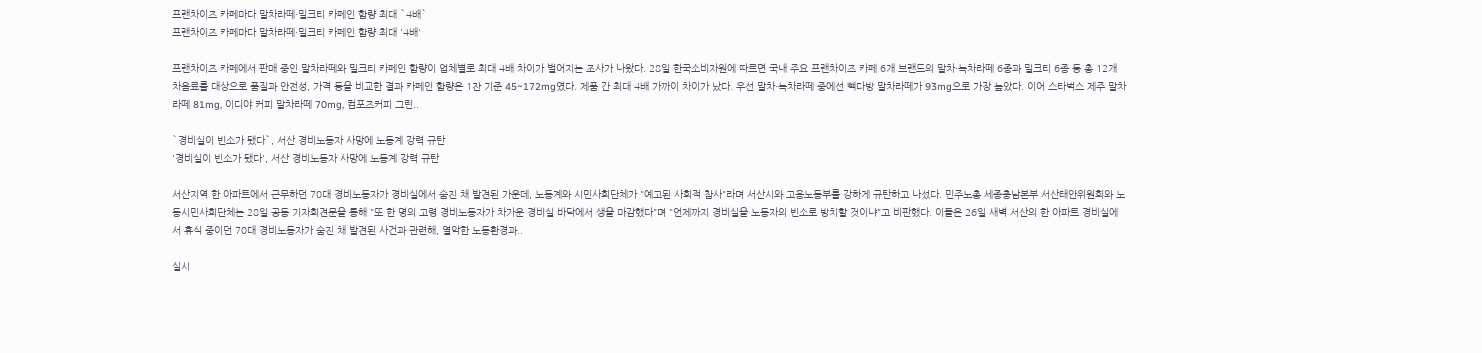프랜차이즈 카페마다 말차라떼·밀크티 카페인 함량 최대 `4배`
프랜차이즈 카페마다 말차라떼·밀크티 카페인 함량 최대 '4배'

프랜차이즈 카페에서 판매 중인 말차라떼와 밀크티 카페인 함량이 업체별로 최대 4배 차이가 벌어지는 조사가 나왔다. 28일 한국소비자원에 따르면 국내 주요 프랜차이즈 카페 6개 브랜드의 말차·녹차라떼 6종과 밀크티 6종 등 총 12개 차음료를 대상으로 품질과 안전성, 가격 등을 비교한 결과 카페인 함량은 1잔 기준 45~172mg였다. 제품 간 최대 4배 가까이 차이가 났다. 우선 말차·녹차라떼 중에선 빽다방 말차라떼가 93mg으로 가장 높았다. 이어 스타벅스 제주 말차 라떼 81mg, 이디야 커피 말차라떼 70mg, 컴포즈커피 그린..

`경비실이 빈소가 됐다`, 서산 경비노동자 사망에 노동계 강력 규탄
'경비실이 빈소가 됐다', 서산 경비노동자 사망에 노동계 강력 규탄

서산지역 한 아파트에서 근무하던 70대 경비노동자가 경비실에서 숨진 채 발견된 가운데, 노동계와 시민사회단체가 "예고된 사회적 참사"라며 서산시와 고용노동부를 강하게 규탄하고 나섰다. 민주노총 세종충남본부 서산태안위원회와 노동시민사회단체는 28일 공동 기자회견문을 통해 "또 한 명의 고령 경비노동자가 차가운 경비실 바닥에서 생을 마감했다"며 "언제까지 경비실을 노동자의 빈소로 방치할 것이냐"고 비판했다. 이들은 26일 새벽 서산의 한 아파트 경비실에서 휴식 중이던 70대 경비노동자가 숨진 채 발견된 사건과 관련해, 열악한 노동환경과..

실시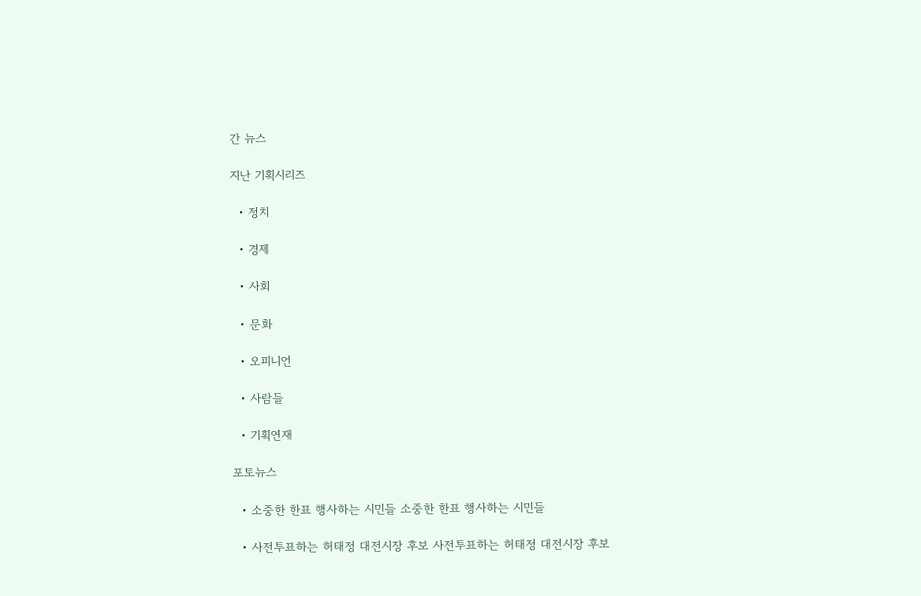간 뉴스

지난 기획시리즈

  • 정치

  • 경제

  • 사회

  • 문화

  • 오피니언

  • 사람들

  • 기획연재

포토뉴스

  • 소중한 한표 행사하는 시민들 소중한 한표 행사하는 시민들

  • 사전투표하는 허태정 대전시장 후보 사전투표하는 허태정 대전시장 후보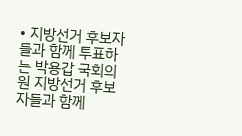• 지방선거 후보자들과 함께 투표하는 박용갑 국회의원 지방선거 후보자들과 함께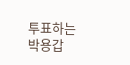투표하는 박용갑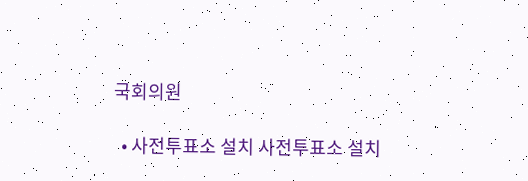국회의원

  • 사전투표소 설치 사전투표소 설치